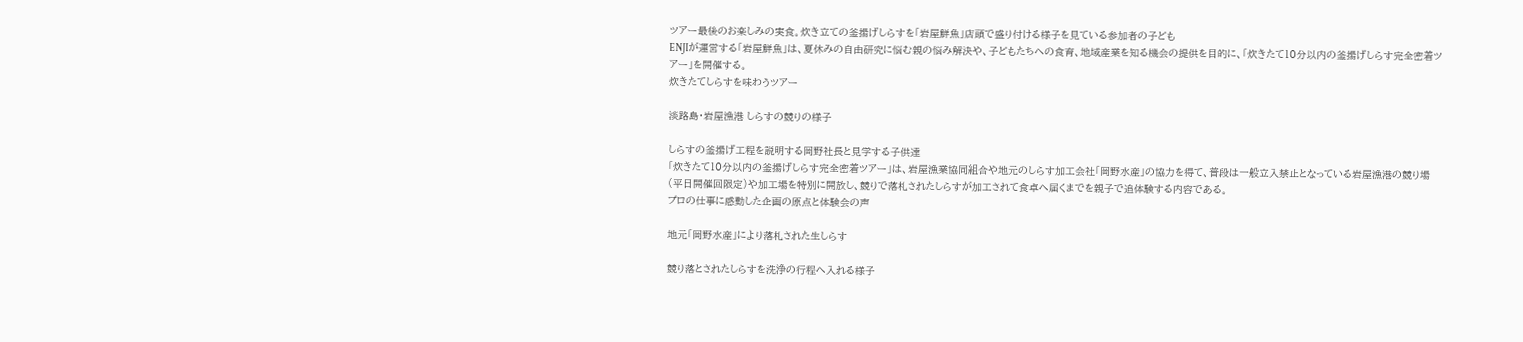ツアー最後のお楽しみの実食。炊き立ての釜揚げしらすを「岩屋鮮魚」店頭で盛り付ける様子を見ている参加者の子ども
ENJIが運営する「岩屋鮮魚」は、夏休みの自由研究に悩む親の悩み解決や、子どもたちへの食育、地域産業を知る機会の提供を目的に、「炊きたて10分以内の釜揚げしらす完全密着ツアー」を開催する。
炊きたてしらすを味わうツアー

淡路島・岩屋漁港 しらすの競りの様子

しらすの釜揚げ工程を説明する岡野社長と見学する子供達
「炊きたて10分以内の釜揚げしらす完全密着ツアー」は、岩屋漁業協同組合や地元のしらす加工会社「岡野水産」の協力を得て、普段は一般立入禁止となっている岩屋漁港の競り場(平日開催回限定)や加工場を特別に開放し、競りで落札されたしらすが加工されて食卓へ届くまでを親子で追体験する内容である。
プロの仕事に感動した企画の原点と体験会の声

地元「岡野水産」により落札された生しらす

競り落とされたしらすを洗浄の行程へ入れる様子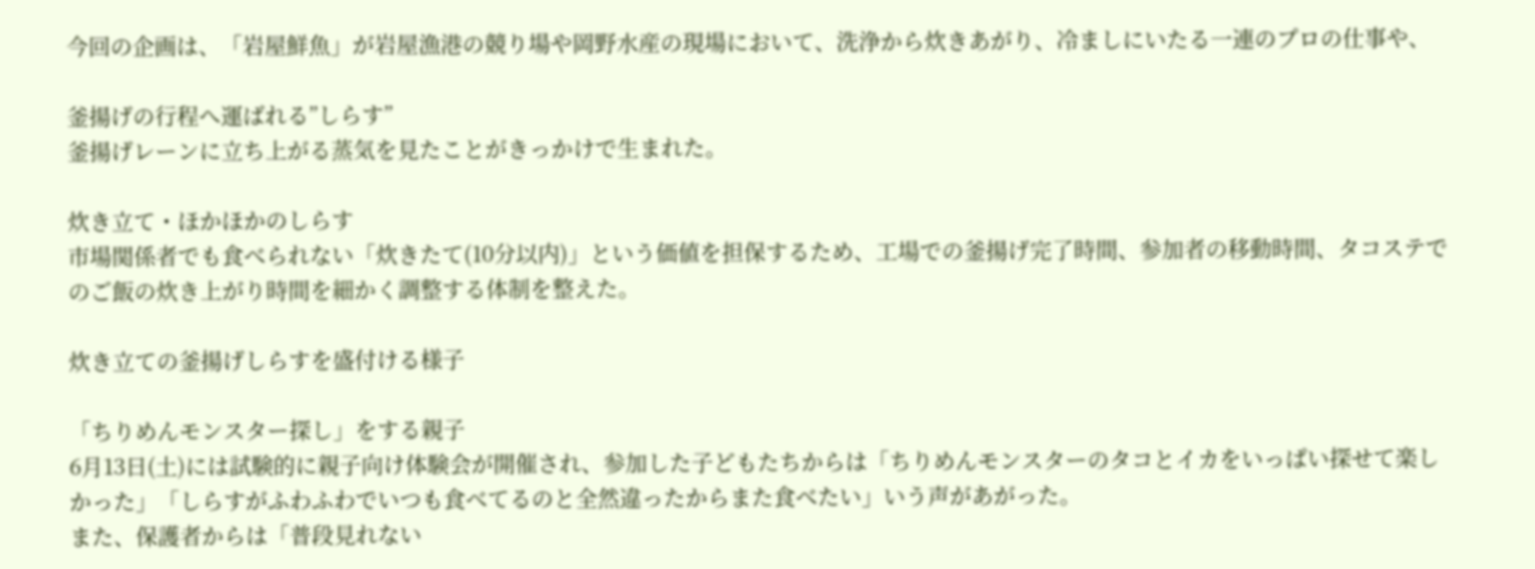今回の企画は、「岩屋鮮魚」が岩屋漁港の競り場や岡野水産の現場において、洗浄から炊きあがり、冷ましにいたる一連のプロの仕事や、

釜揚げの行程へ運ばれる”しらす”
釜揚げレーンに立ち上がる蒸気を見たことがきっかけで生まれた。

炊き立て・ほかほかのしらす
市場関係者でも食べられない「炊きたて(10分以内)」という価値を担保するため、工場での釜揚げ完了時間、参加者の移動時間、タコステでのご飯の炊き上がり時間を細かく調整する体制を整えた。

炊き立ての釜揚げしらすを盛付ける様子

「ちりめんモンスター探し」をする親子
6月13日(土)には試験的に親子向け体験会が開催され、参加した子どもたちからは「ちりめんモンスターのタコとイカをいっぱい探せて楽しかった」「しらすがふわふわでいつも食べてるのと全然違ったからまた食べたい」いう声があがった。
また、保護者からは「普段見れない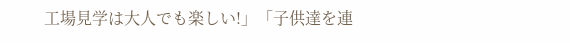工場見学は大人でも楽しい!」「子供達を連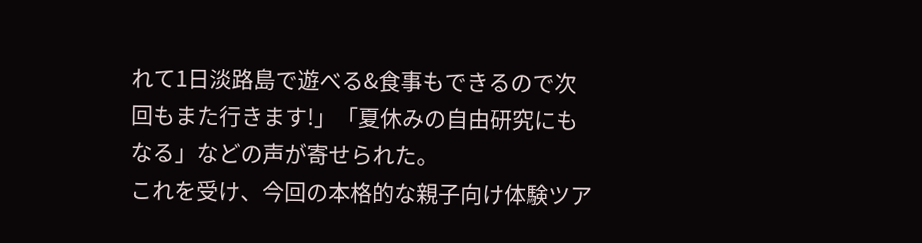れて1日淡路島で遊べる&食事もできるので次回もまた行きます!」「夏休みの自由研究にもなる」などの声が寄せられた。
これを受け、今回の本格的な親子向け体験ツア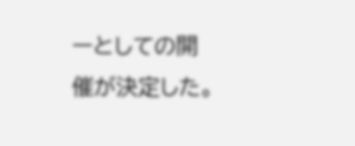ーとしての開催が決定した。